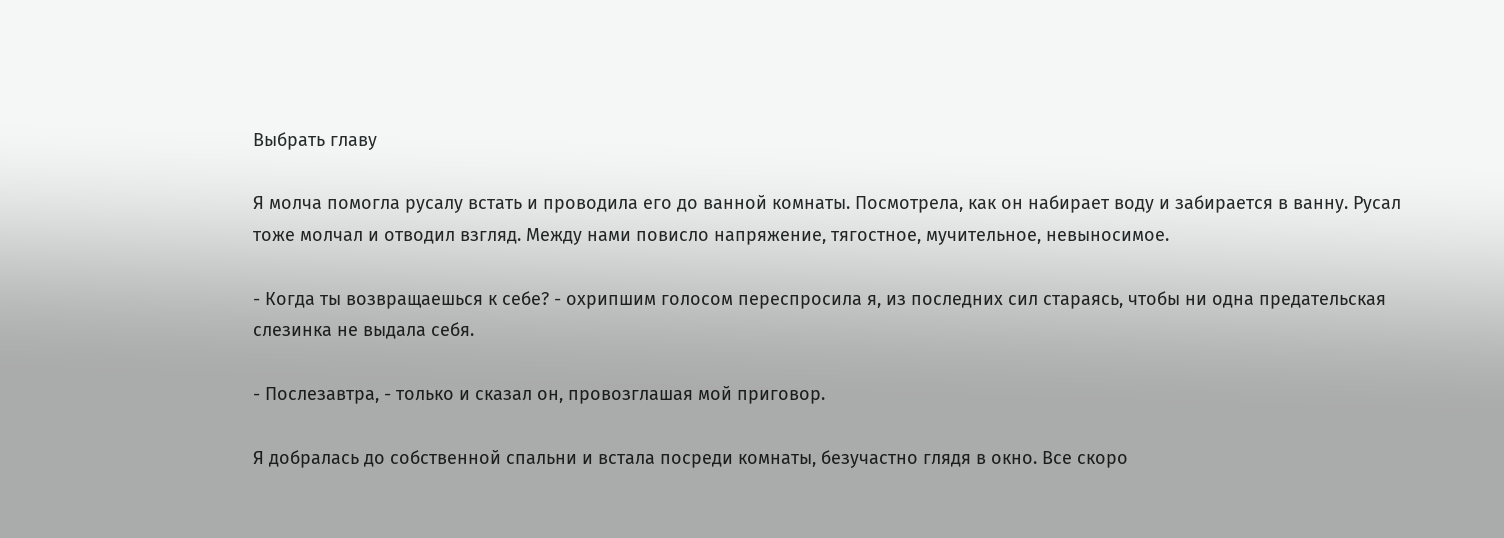Выбрать главу

Я молча помогла русалу встать и проводила его до ванной комнаты. Посмотрела, как он набирает воду и забирается в ванну. Русал тоже молчал и отводил взгляд. Между нами повисло напряжение, тягостное, мучительное, невыносимое.

- Когда ты возвращаешься к себе? - охрипшим голосом переспросила я, из последних сил стараясь, чтобы ни одна предательская слезинка не выдала себя.

- Послезавтра, - только и сказал он, провозглашая мой приговор.

Я добралась до собственной спальни и встала посреди комнаты, безучастно глядя в окно. Все скоро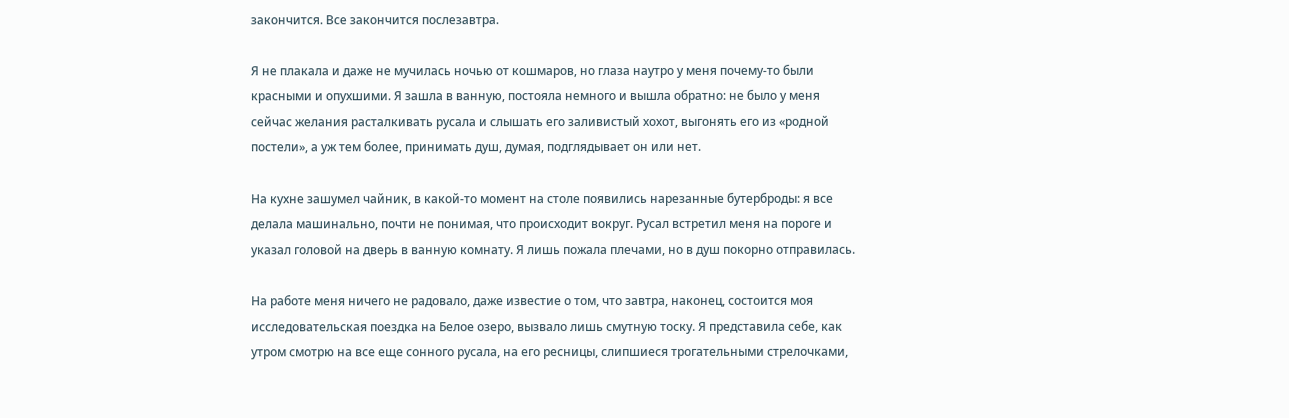закончится. Все закончится послезавтра.

Я не плакала и даже не мучилась ночью от кошмаров, но глаза наутро у меня почему-то были красными и опухшими. Я зашла в ванную, постояла немного и вышла обратно: не было у меня сейчас желания расталкивать русала и слышать его заливистый хохот, выгонять его из «родной постели», а уж тем более, принимать душ, думая, подглядывает он или нет.

На кухне зашумел чайник, в какой-то момент на столе появились нарезанные бутерброды: я все делала машинально, почти не понимая, что происходит вокруг. Русал встретил меня на пороге и указал головой на дверь в ванную комнату. Я лишь пожала плечами, но в душ покорно отправилась.

На работе меня ничего не радовало, даже известие о том, что завтра, наконец, состоится моя исследовательская поездка на Белое озеро, вызвало лишь смутную тоску. Я представила себе, как утром смотрю на все еще сонного русала, на его ресницы, слипшиеся трогательными стрелочками,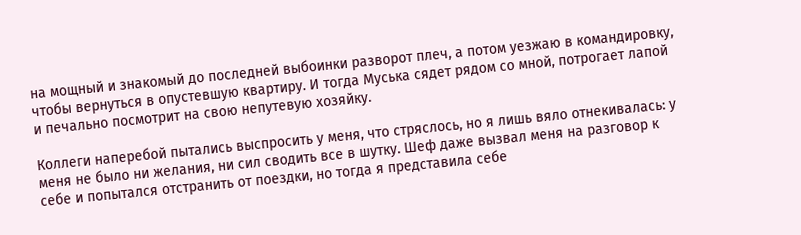на мощный и знакомый до последней выбоинки разворот плеч, а потом уезжаю в командировку, чтобы вернуться в опустевшую квартиру. И тогда Муська сядет рядом со мной, потрогает лапой и печально посмотрит на свою непутевую хозяйку.

Коллеги наперебой пытались выспросить у меня, что стряслось, но я лишь вяло отнекивалась: у меня не было ни желания, ни сил сводить все в шутку. Шеф даже вызвал меня на разговор к себе и попытался отстранить от поездки, но тогда я представила себе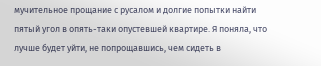мучительное прощание с русалом и долгие попытки найти пятый угол в опять-таки опустевшей квартире. Я поняла, что лучше будет уйти, не попрощавшись, чем сидеть в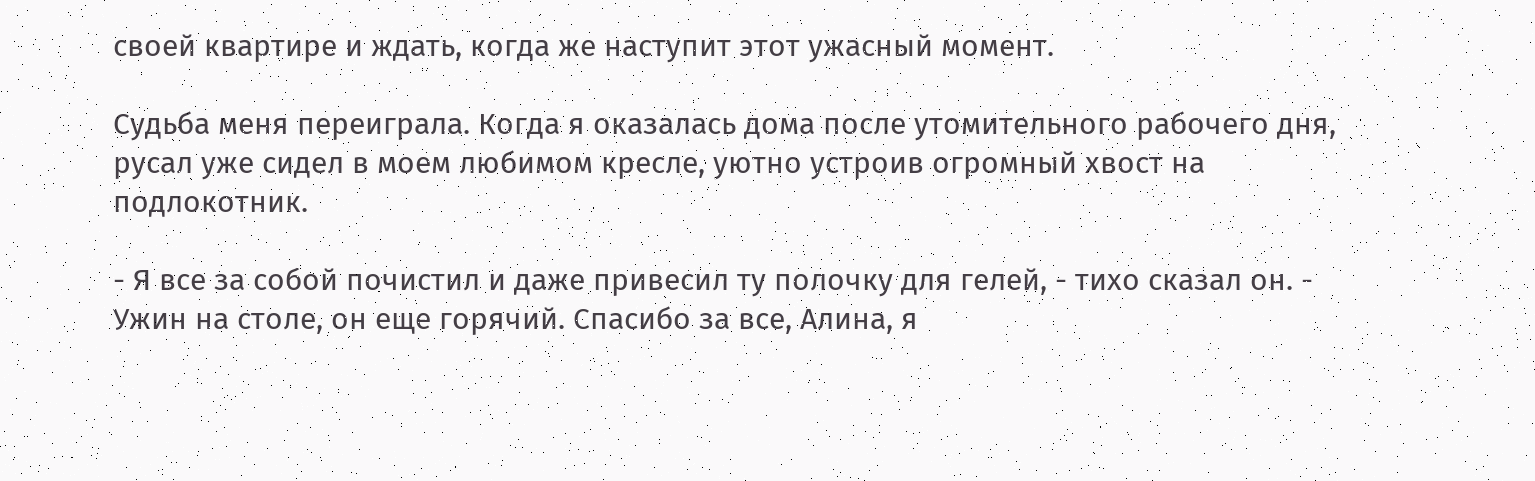своей квартире и ждать, когда же наступит этот ужасный момент.

Судьба меня переиграла. Когда я оказалась дома после утомительного рабочего дня, русал уже сидел в моем любимом кресле, уютно устроив огромный хвост на подлокотник.

- Я все за собой почистил и даже привесил ту полочку для гелей, - тихо сказал он. - Ужин на столе, он еще горячий. Спасибо за все, Алина, я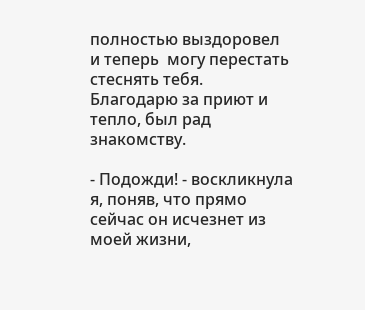полностью выздоровел и теперь  могу перестать стеснять тебя. Благодарю за приют и тепло, был рад знакомству.

- Подожди! - воскликнула я, поняв, что прямо сейчас он исчезнет из моей жизни,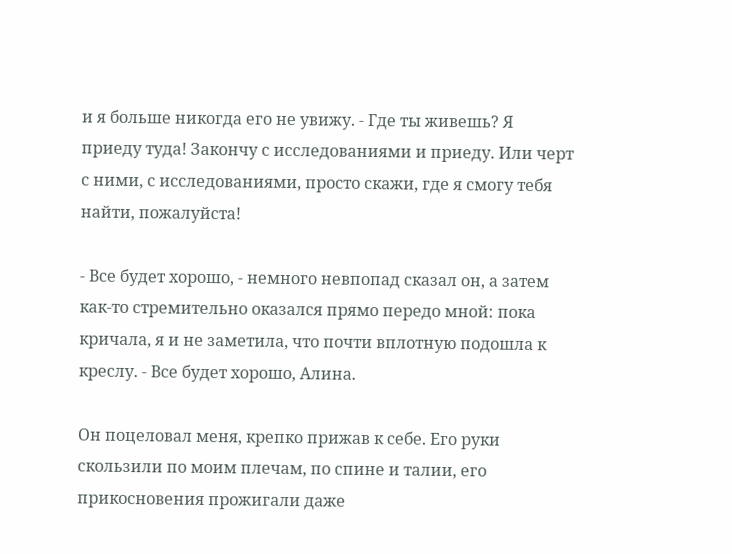и я больше никогда его не увижу. - Где ты живешь? Я приеду туда! Закончу с исследованиями и приеду. Или черт с ними, с исследованиями, просто скажи, где я смогу тебя найти, пожалуйста!

- Все будет хорошо, - немного невпопад сказал он, а затем как-то стремительно оказался прямо передо мной: пока кричала, я и не заметила, что почти вплотную подошла к креслу. - Все будет хорошо, Алина.

Он поцеловал меня, крепко прижав к себе. Его руки скользили по моим плечам, по спине и талии, его прикосновения прожигали даже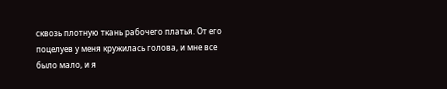сквозь плотную ткань рабочего платья. От его поцелуев у меня кружилась голова, и мне все было мало, и я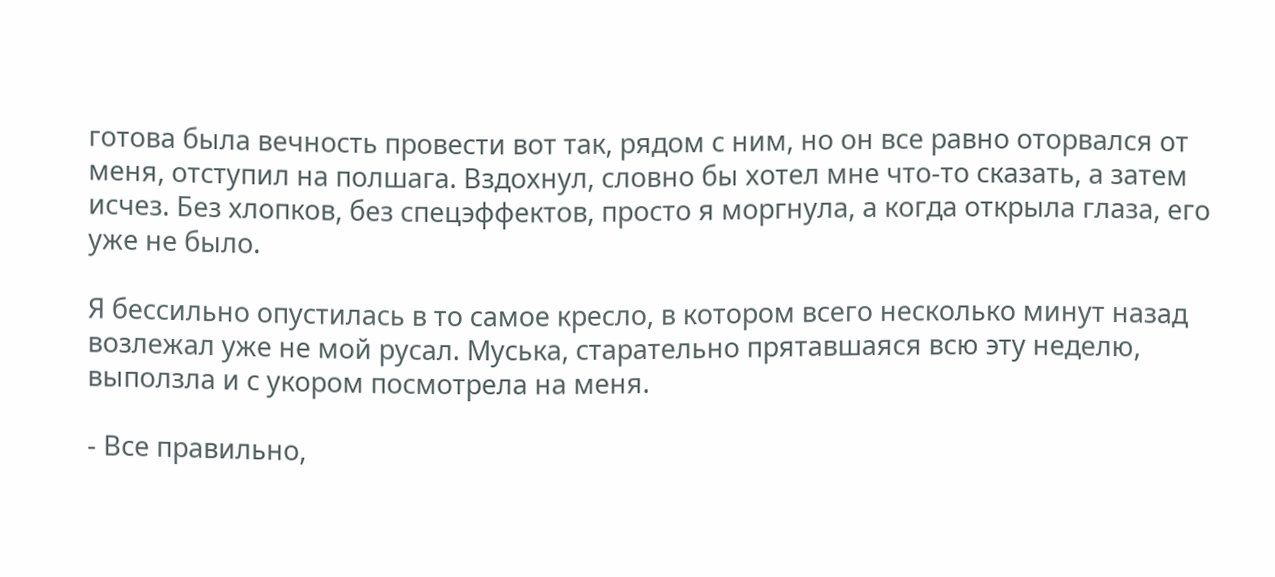готова была вечность провести вот так, рядом с ним, но он все равно оторвался от меня, отступил на полшага. Вздохнул, словно бы хотел мне что-то сказать, а затем исчез. Без хлопков, без спецэффектов, просто я моргнула, а когда открыла глаза, его уже не было.

Я бессильно опустилась в то самое кресло, в котором всего несколько минут назад возлежал уже не мой русал. Муська, старательно прятавшаяся всю эту неделю, выползла и с укором посмотрела на меня.

- Все правильно,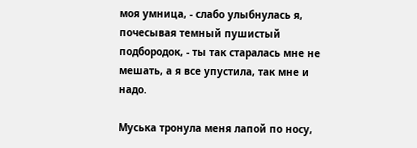моя умница, - слабо улыбнулась я, почесывая темный пушистый подбородок, - ты так старалась мне не мешать, а я все упустила, так мне и надо.

Муська тронула меня лапой по носу,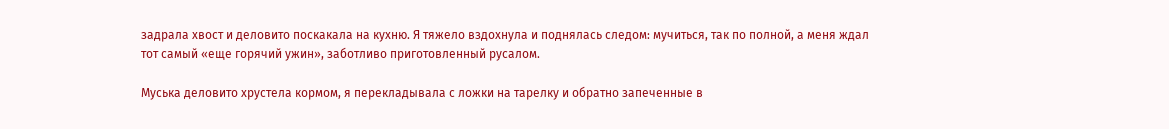задрала хвост и деловито поскакала на кухню. Я тяжело вздохнула и поднялась следом: мучиться, так по полной, а меня ждал тот самый «еще горячий ужин», заботливо приготовленный русалом.

Муська деловито хрустела кормом, я перекладывала с ложки на тарелку и обратно запеченные в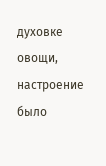духовке овощи, настроение было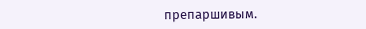препаршивым.